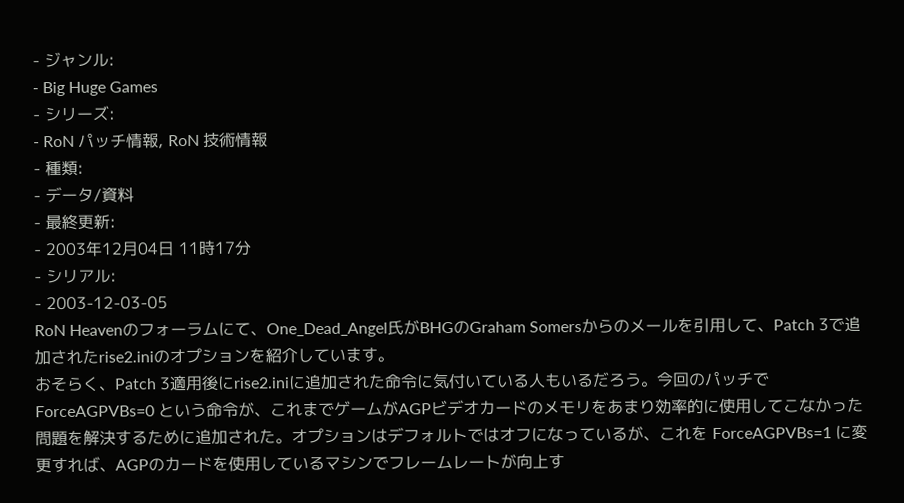- ジャンル:
- Big Huge Games
- シリーズ:
- RoN パッチ情報, RoN 技術情報
- 種類:
- データ/資料
- 最終更新:
- 2003年12月04日 11時17分
- シリアル:
- 2003-12-03-05
RoN Heavenのフォーラムにて、One_Dead_Angel氏がBHGのGraham Somersからのメールを引用して、Patch 3で追加されたrise2.iniのオプションを紹介しています。
おそらく、Patch 3適用後にrise2.iniに追加された命令に気付いている人もいるだろう。今回のパッチで ForceAGPVBs=0 という命令が、これまでゲームがAGPビデオカードのメモリをあまり効率的に使用してこなかった問題を解決するために追加された。オプションはデフォルトではオフになっているが、これを ForceAGPVBs=1 に変更すれば、AGPのカードを使用しているマシンでフレームレートが向上す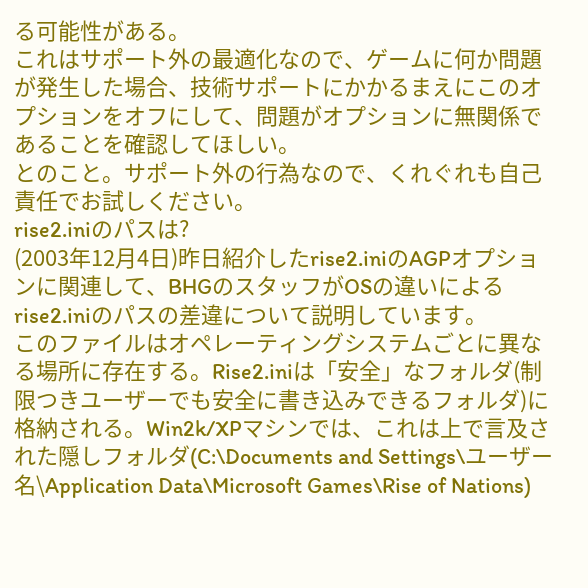る可能性がある。
これはサポート外の最適化なので、ゲームに何か問題が発生した場合、技術サポートにかかるまえにこのオプションをオフにして、問題がオプションに無関係であることを確認してほしい。
とのこと。サポート外の行為なので、くれぐれも自己責任でお試しください。
rise2.iniのパスは?
(2003年12月4日)昨日紹介したrise2.iniのAGPオプションに関連して、BHGのスタッフがOSの違いによるrise2.iniのパスの差違について説明しています。
このファイルはオペレーティングシステムごとに異なる場所に存在する。Rise2.iniは「安全」なフォルダ(制限つきユーザーでも安全に書き込みできるフォルダ)に格納される。Win2k/XPマシンでは、これは上で言及された隠しフォルダ(C:\Documents and Settings\ユーザー名\Application Data\Microsoft Games\Rise of Nations)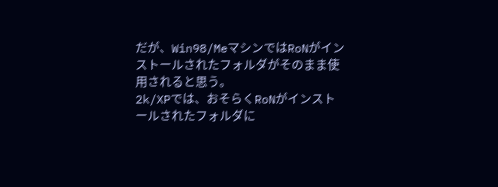だが、Win98/MeマシンではRoNがインストールされたフォルダがそのまま使用されると思う。
2k/XPでは、おそらくRoNがインストールされたフォルダに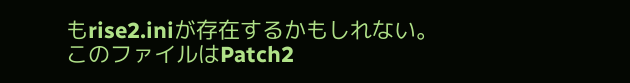もrise2.iniが存在するかもしれない。このファイルはPatch2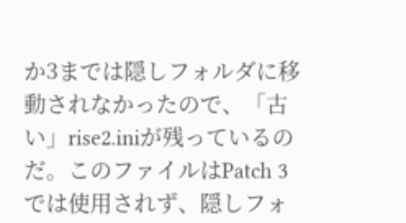か3までは隠しフォルダに移動されなかったので、「古い」rise2.iniが残っているのだ。このファイルはPatch 3では使用されず、隠しフォ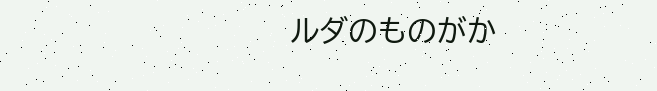ルダのものがか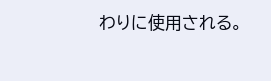わりに使用される。